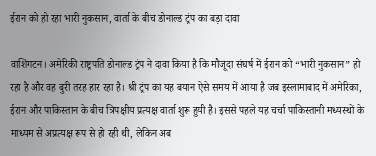ईरान को हो रहा भारी नुकसान, वार्ता के बीच डोनाल्ड ट्रंप का बड़ा दावा

वाशिंगटन। अमेरिकी राष्ट्रपति डोनाल्ड ट्रंप ने दावा किया है कि मौजूदा संघर्ष में ईरान को “भारी नुकसान” हो रहा है और वह बुरी तरह हार रहा है। श्री ट्रंप का यह बयान ऐसे समय में आया है जब इस्लामाबाद में अमेरिका, ईरान और पाकिस्तान के बीच त्रिपक्षीय प्रत्यक्ष वार्ता शुरू हुयी है। इससे पहले यह चर्चा पाकिस्तानी मध्यस्थों के माध्यम से अप्रत्यक्ष रूप से हो रही थी, लेकिन अब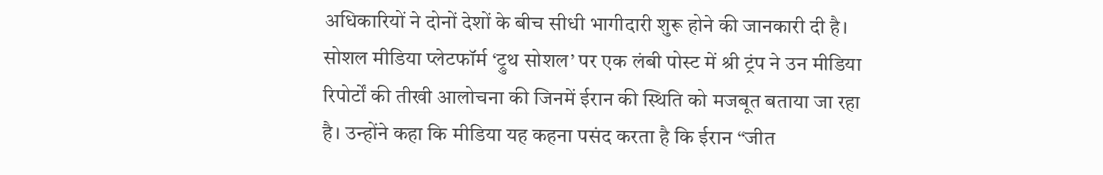अधिकारियों ने दोनों देशों के बीच सीधी भागीदारी शुरू होने की जानकारी दी है। सोशल मीडिया प्लेटफॉर्म ‘ट्रुथ सोशल’ पर एक लंबी पोस्ट में श्री ट्रंप ने उन मीडिया रिपोर्टों की तीखी आलोचना की जिनमें ईरान की स्थिति को मजबूत बताया जा रहा है। उन्होंने कहा कि मीडिया यह कहना पसंद करता है कि ईरान “जीत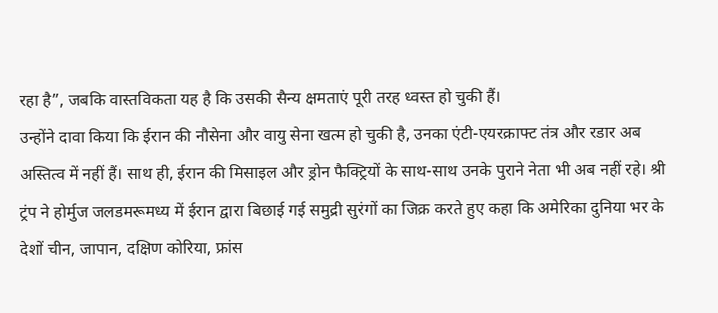रहा है”, जबकि वास्तविकता यह है कि उसकी सैन्य क्षमताएं पूरी तरह ध्वस्त हो चुकी हैं।
उन्होंने दावा किया कि ईरान की नौसेना और वायु सेना खत्म हो चुकी है, उनका एंटी-एयरक्राफ्ट तंत्र और रडार अब अस्तित्व में नहीं हैं। साथ ही, ईरान की मिसाइल और ड्रोन फैक्ट्रियों के साथ-साथ उनके पुराने नेता भी अब नहीं रहे। श्री ट्रंप ने होर्मुज जलडमरूमध्य में ईरान द्वारा बिछाई गई समुद्री सुरंगों का जिक्र करते हुए कहा कि अमेरिका दुनिया भर के देशों चीन, जापान, दक्षिण कोरिया, फ्रांस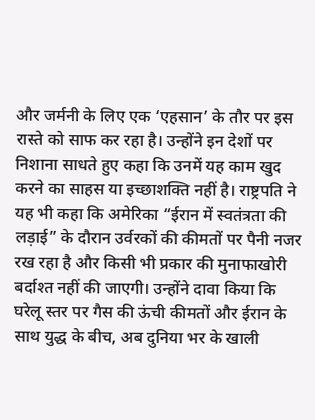और जर्मनी के लिए एक ‘एहसान’ के तौर पर इस रास्ते को साफ कर रहा है। उन्होंने इन देशों पर निशाना साधते हुए कहा कि उनमें यह काम खुद करने का साहस या इच्छाशक्ति नहीं है। राष्ट्रपति ने यह भी कहा कि अमेरिका “ईरान में स्वतंत्रता की लड़ाई” के दौरान उर्वरकों की कीमतों पर पैनी नजर रख रहा है और किसी भी प्रकार की मुनाफाखोरी बर्दाश्त नहीं की जाएगी। उन्होंने दावा किया कि घरेलू स्तर पर गैस की ऊंची कीमतों और ईरान के साथ युद्ध के बीच, अब दुनिया भर के खाली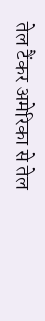तेल टैंकर अमेरिका से तेल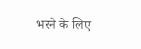भरने के लिए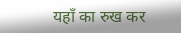यहाँ का रुख कर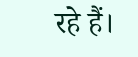रहे हैं।